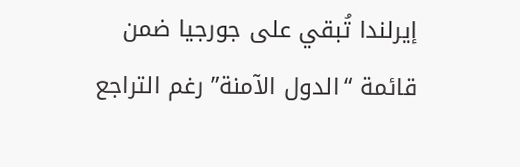إيرلندا تُبقي على جورجيا ضمن قائمة “الدول الآمنة” رغم التراجع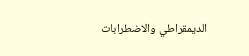الديمقراطي والاضطرابات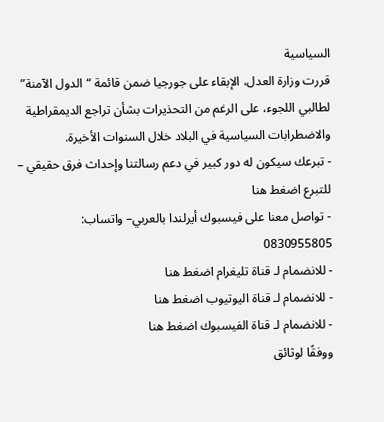السياسية
قررت وزارة العدل، الإبقاء على جورجيا ضمن قائمة “الدول الآمنة” لطالبي اللجوء، على الرغم من التحذيرات بشأن تراجع الديمقراطية والاضطرابات السياسية في البلاد خلال السنوات الأخيرة.
- تبرعك سيكون له دور كبير في دعم رسالتنا وإحداث فرق حقيقي – للتبرع اضغط هنا
- تواصل معنا على فيسبوك أيرلندا بالعربي– واتساب: 0830955805
- للانضمام لـ قناة تليغرام اضغط هنا
- للانضمام لـ قناة اليوتيوب اضغط هنا
- للانضمام لـ قناة الفيسبوك اضغط هنا
ووفقًا لوثائق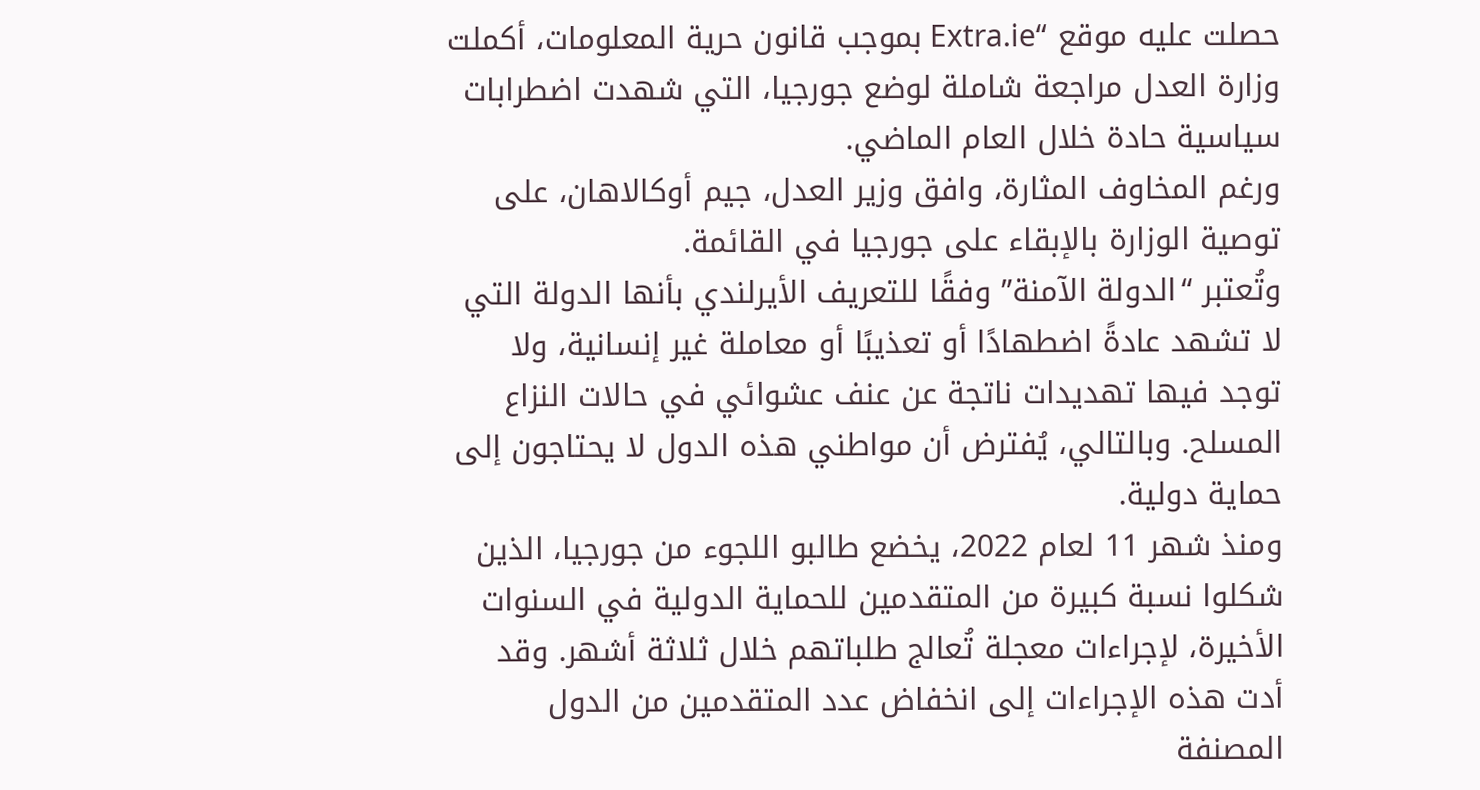حصلت عليه موقع “Extra.ie بموجب قانون حرية المعلومات، أكملت وزارة العدل مراجعة شاملة لوضع جورجيا، التي شهدت اضطرابات سياسية حادة خلال العام الماضي.
ورغم المخاوف المثارة، وافق وزير العدل، جيم أوكالاهان، على توصية الوزارة بالإبقاء على جورجيا في القائمة.
وتُعتبر “الدولة الآمنة” وفقًا للتعريف الأيرلندي بأنها الدولة التي لا تشهد عادةً اضطهادًا أو تعذيبًا أو معاملة غير إنسانية، ولا توجد فيها تهديدات ناتجة عن عنف عشوائي في حالات النزاع المسلح. وبالتالي، يُفترض أن مواطني هذه الدول لا يحتاجون إلى حماية دولية.
ومنذ شهر 11 لعام 2022، يخضع طالبو اللجوء من جورجيا، الذين شكلوا نسبة كبيرة من المتقدمين للحماية الدولية في السنوات الأخيرة، لإجراءات معجلة تُعالج طلباتهم خلال ثلاثة أشهر. وقد أدت هذه الإجراءات إلى انخفاض عدد المتقدمين من الدول المصنفة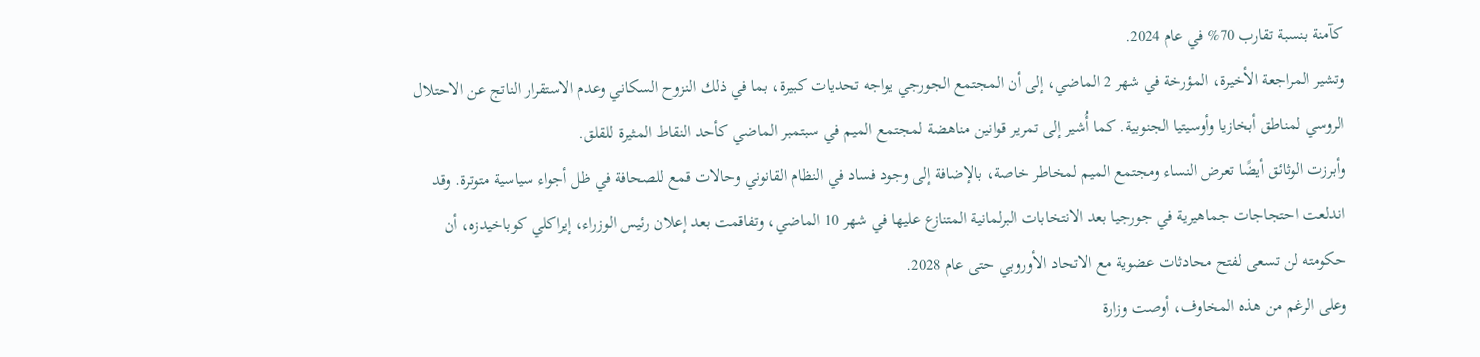كآمنة بنسبة تقارب 70% في عام 2024.
وتشير المراجعة الأخيرة، المؤرخة في شهر 2 الماضي، إلى أن المجتمع الجورجي يواجه تحديات كبيرة، بما في ذلك النزوح السكاني وعدم الاستقرار الناتج عن الاحتلال الروسي لمناطق أبخازيا وأوسيتيا الجنوبية. كما أُشير إلى تمرير قوانين مناهضة لمجتمع الميم في سبتمبر الماضي كأحد النقاط المثيرة للقلق.
وأبرزت الوثائق أيضًا تعرض النساء ومجتمع الميم لمخاطر خاصة، بالإضافة إلى وجود فساد في النظام القانوني وحالات قمع للصحافة في ظل أجواء سياسية متوترة. وقد اندلعت احتجاجات جماهيرية في جورجيا بعد الانتخابات البرلمانية المتنازع عليها في شهر 10 الماضي، وتفاقمت بعد إعلان رئيس الوزراء، إيراكلي كوباخيدزه، أن حكومته لن تسعى لفتح محادثات عضوية مع الاتحاد الأوروبي حتى عام 2028.
وعلى الرغم من هذه المخاوف، أوصت وزارة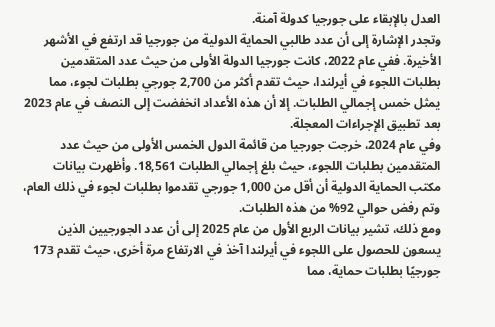العدل بالإبقاء على جورجيا كدولة آمنة.
وتجدر الإشارة إلى أن عدد طالبي الحماية الدولية من جورجيا قد ارتفع في الأشهر الأخيرة. ففي عام 2022، كانت جورجيا الدولة الأولى من حيث عدد المتقدمين بطلبات اللجوء في أيرلندا، حيث تقدم أكثر من 2,700 جورجي بطلبات لجوء، مما يمثل خمس إجمالي الطلبات. إلا أن هذه الأعداد انخفضت إلى النصف في عام 2023 بعد تطبيق الإجراءات المعجلة.
وفي عام 2024، خرجت جورجيا من قائمة الدول الخمس الأولى من حيث عدد المتقدمين بطلبات اللجوء، حيث بلغ إجمالي الطلبات 18,561. وأظهرت بيانات مكتب الحماية الدولية أن أقل من 1,000 جورجي تقدموا بطلبات لجوء في ذلك العام، وتم رفض حوالي 92% من هذه الطلبات.
ومع ذلك، تشير بيانات الربع الأول من عام 2025 إلى أن عدد الجورجيين الذين يسعون للحصول على اللجوء في أيرلندا آخذ في الارتفاع مرة أخرى، حيث تقدم 173 جورجيًا بطلبات حماية، مما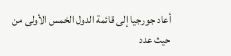أعاد جورجيا إلى قائمة الدول الخمس الأولى من حيث عدد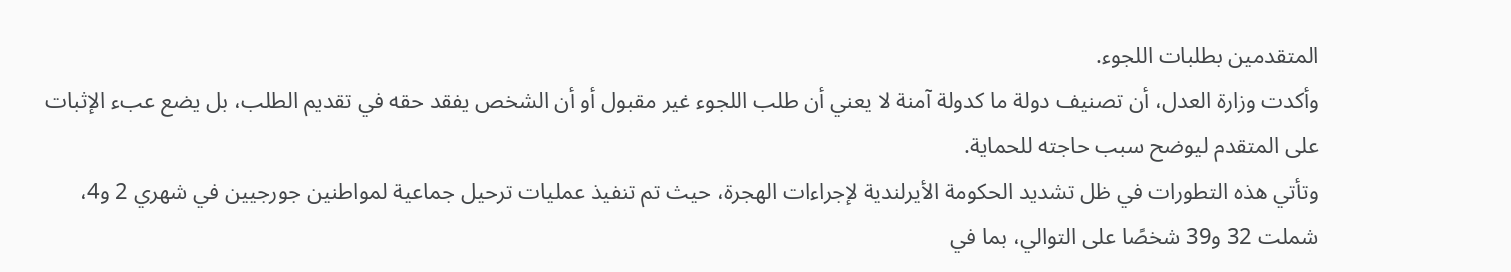المتقدمين بطلبات اللجوء.
وأكدت وزارة العدل، أن تصنيف دولة ما كدولة آمنة لا يعني أن طلب اللجوء غير مقبول أو أن الشخص يفقد حقه في تقديم الطلب، بل يضع عبء الإثبات على المتقدم ليوضح سبب حاجته للحماية.
وتأتي هذه التطورات في ظل تشديد الحكومة الأيرلندية لإجراءات الهجرة، حيث تم تنفيذ عمليات ترحيل جماعية لمواطنين جورجيين في شهري 2 و4، شملت 32 و39 شخصًا على التوالي، بما في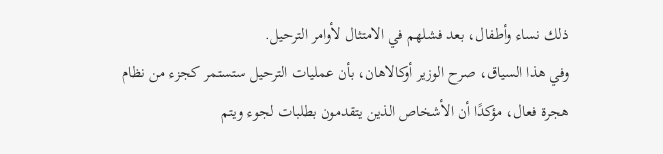ذلك نساء وأطفال، بعد فشلهم في الامتثال لأوامر الترحيل.
وفي هذا السياق، صرح الوزير أوكالاهان، بأن عمليات الترحيل ستستمر كجزء من نظام هجرة فعال، مؤكدًا أن الأشخاص الذين يتقدمون بطلبات لجوء ويتم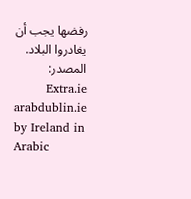رفضها يجب أن يغادروا البلاد.
المصدر: Extra.ie
arabdublin.ie by Ireland in Arabic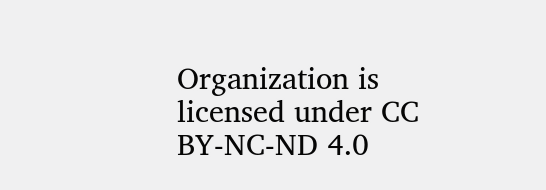Organization is licensed under CC BY-NC-ND 4.0